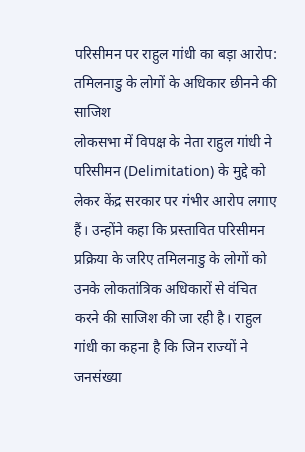परिसीमन पर राहुल गांधी का बड़ा आरोप: तमिलनाडु के लोगों के अधिकार छीनने की साजिश
लोकसभा में विपक्ष के नेता राहुल गांधी ने परिसीमन (Delimitation) के मुद्दे को लेकर केंद्र सरकार पर गंभीर आरोप लगाए हैं। उन्होंने कहा कि प्रस्तावित परिसीमन प्रक्रिया के जरिए तमिलनाडु के लोगों को उनके लोकतांत्रिक अधिकारों से वंचित करने की साजिश की जा रही है। राहुल गांधी का कहना है कि जिन राज्यों ने जनसंख्या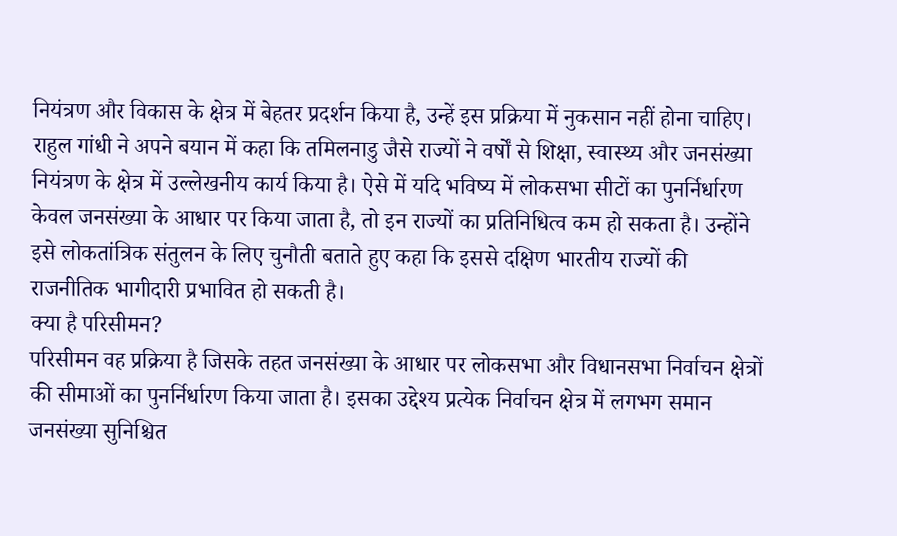नियंत्रण और विकास के क्षेत्र में बेहतर प्रदर्शन किया है, उन्हें इस प्रक्रिया में नुकसान नहीं होना चाहिए।
राहुल गांधी ने अपने बयान में कहा कि तमिलनाडु जैसे राज्यों ने वर्षों से शिक्षा, स्वास्थ्य और जनसंख्या नियंत्रण के क्षेत्र में उल्लेखनीय कार्य किया है। ऐसे में यदि भविष्य में लोकसभा सीटों का पुनर्निर्धारण केवल जनसंख्या के आधार पर किया जाता है, तो इन राज्यों का प्रतिनिधित्व कम हो सकता है। उन्होंने इसे लोकतांत्रिक संतुलन के लिए चुनौती बताते हुए कहा कि इससे दक्षिण भारतीय राज्यों की राजनीतिक भागीदारी प्रभावित हो सकती है।
क्या है परिसीमन?
परिसीमन वह प्रक्रिया है जिसके तहत जनसंख्या के आधार पर लोकसभा और विधानसभा निर्वाचन क्षेत्रों की सीमाओं का पुनर्निर्धारण किया जाता है। इसका उद्देश्य प्रत्येक निर्वाचन क्षेत्र में लगभग समान जनसंख्या सुनिश्चित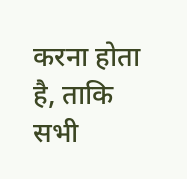करना होता है, ताकि सभी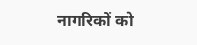नागरिकों को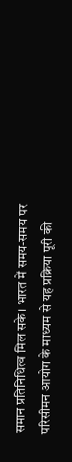समान प्रतिनिधित्व मिल सके। भारत में समय-समय पर परिसीमन आयोग के माध्यम से यह प्रक्रिया पूरी की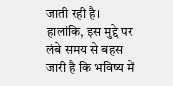जाती रही है।
हालांकि, इस मुद्दे पर लंबे समय से बहस जारी है कि भविष्य में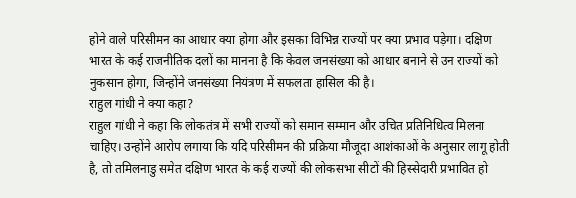होने वाले परिसीमन का आधार क्या होगा और इसका विभिन्न राज्यों पर क्या प्रभाव पड़ेगा। दक्षिण भारत के कई राजनीतिक दलों का मानना है कि केवल जनसंख्या को आधार बनाने से उन राज्यों को नुकसान होगा, जिन्होंने जनसंख्या नियंत्रण में सफलता हासिल की है।
राहुल गांधी ने क्या कहा?
राहुल गांधी ने कहा कि लोकतंत्र में सभी राज्यों को समान सम्मान और उचित प्रतिनिधित्व मिलना चाहिए। उन्होंने आरोप लगाया कि यदि परिसीमन की प्रक्रिया मौजूदा आशंकाओं के अनुसार लागू होती है, तो तमिलनाडु समेत दक्षिण भारत के कई राज्यों की लोकसभा सीटों की हिस्सेदारी प्रभावित हो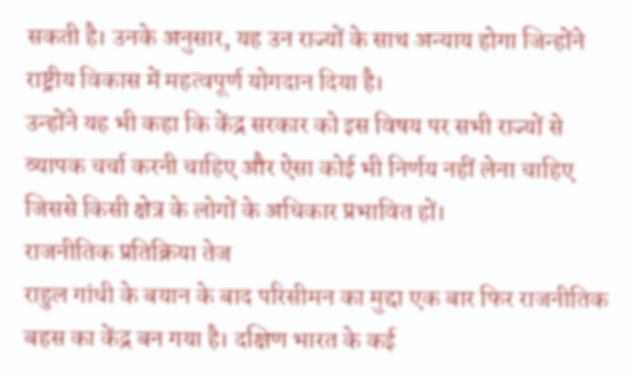सकती है। उनके अनुसार, यह उन राज्यों के साथ अन्याय होगा जिन्होंने राष्ट्रीय विकास में महत्वपूर्ण योगदान दिया है।
उन्होंने यह भी कहा कि केंद्र सरकार को इस विषय पर सभी राज्यों से व्यापक चर्चा करनी चाहिए और ऐसा कोई भी निर्णय नहीं लेना चाहिए जिससे किसी क्षेत्र के लोगों के अधिकार प्रभावित हों।
राजनीतिक प्रतिक्रिया तेज
राहुल गांधी के बयान के बाद परिसीमन का मुद्दा एक बार फिर राजनीतिक बहस का केंद्र बन गया है। दक्षिण भारत के कई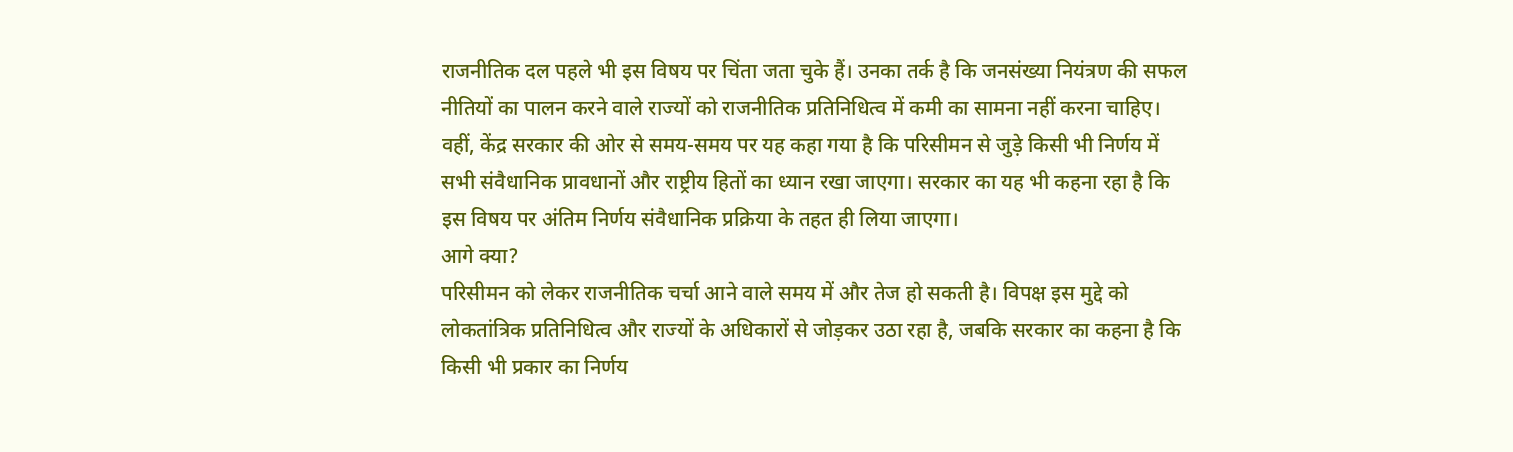राजनीतिक दल पहले भी इस विषय पर चिंता जता चुके हैं। उनका तर्क है कि जनसंख्या नियंत्रण की सफल नीतियों का पालन करने वाले राज्यों को राजनीतिक प्रतिनिधित्व में कमी का सामना नहीं करना चाहिए।
वहीं, केंद्र सरकार की ओर से समय-समय पर यह कहा गया है कि परिसीमन से जुड़े किसी भी निर्णय में सभी संवैधानिक प्रावधानों और राष्ट्रीय हितों का ध्यान रखा जाएगा। सरकार का यह भी कहना रहा है कि इस विषय पर अंतिम निर्णय संवैधानिक प्रक्रिया के तहत ही लिया जाएगा।
आगे क्या?
परिसीमन को लेकर राजनीतिक चर्चा आने वाले समय में और तेज हो सकती है। विपक्ष इस मुद्दे को लोकतांत्रिक प्रतिनिधित्व और राज्यों के अधिकारों से जोड़कर उठा रहा है, जबकि सरकार का कहना है कि किसी भी प्रकार का निर्णय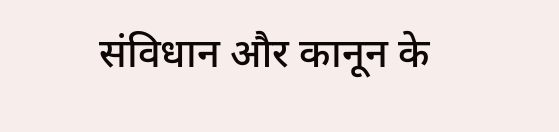संविधान और कानून के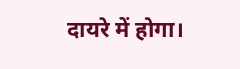दायरे में होगा।